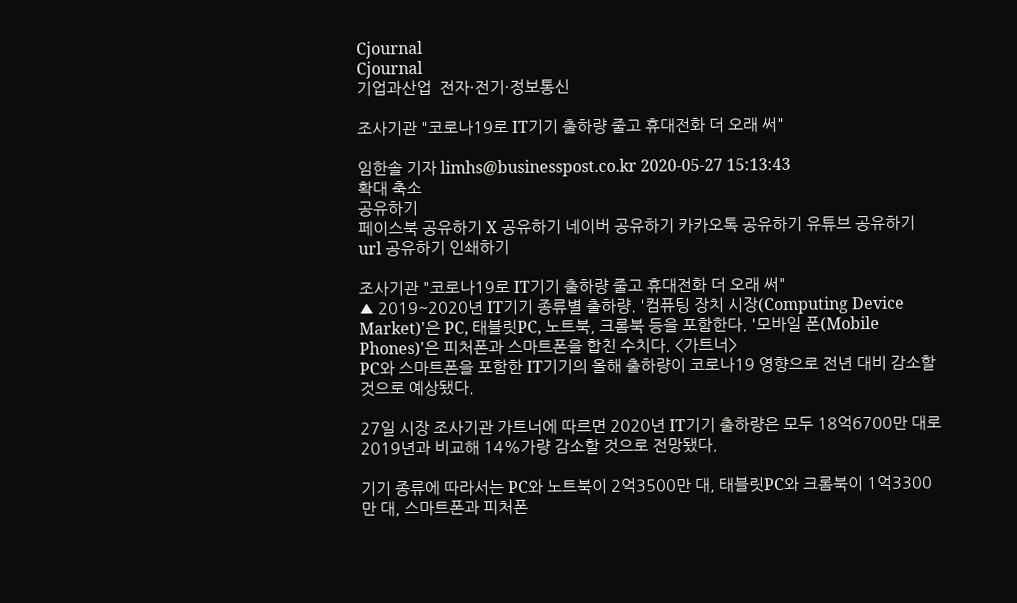Cjournal
Cjournal
기업과산업  전자·전기·정보통신

조사기관 "코로나19로 IT기기 출하량 줄고 휴대전화 더 오래 써"

임한솔 기자 limhs@businesspost.co.kr 2020-05-27 15:13:43
확대 축소
공유하기
페이스북 공유하기 X 공유하기 네이버 공유하기 카카오톡 공유하기 유튜브 공유하기 url 공유하기 인쇄하기

조사기관 "코로나19로 IT기기 출하량 줄고 휴대전화 더 오래 써"
▲ 2019~2020년 IT기기 종류별 출하량. '컴퓨팅 장치 시장(Computing Device Market)'은 PC, 태블릿PC, 노트북, 크롬북 등을 포함한다. '모바일 폰(Mobile Phones)'은 피처폰과 스마트폰을 합친 수치다. <가트너>
PC와 스마트폰을 포함한 IT기기의 올해 출하량이 코로나19 영향으로 전년 대비 감소할 것으로 예상됐다.

27일 시장 조사기관 가트너에 따르면 2020년 IT기기 출하량은 모두 18억6700만 대로 2019년과 비교해 14%가량 감소할 것으로 전망됐다.

기기 종류에 따라서는 PC와 노트북이 2억3500만 대, 태블릿PC와 크롬북이 1억3300만 대, 스마트폰과 피처폰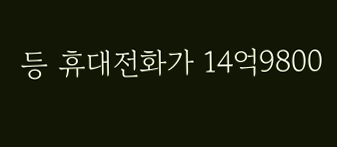등 휴대전화가 14억9800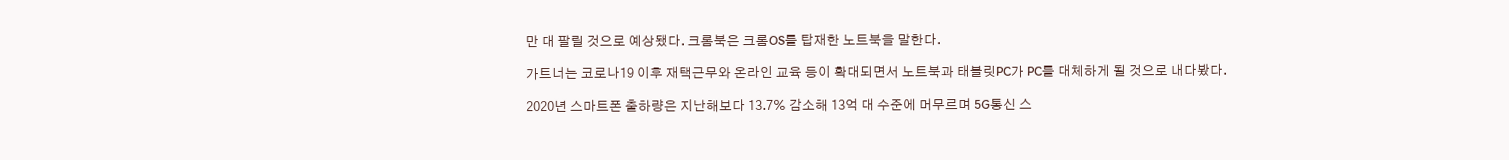만 대 팔릴 것으로 예상됐다. 크롬북은 크롬OS를 탑재한 노트북을 말한다.

가트너는 코로나19 이후 재택근무와 온라인 교육 등이 확대되면서 노트북과 태블릿PC가 PC를 대체하게 될 것으로 내다봤다.

2020년 스마트폰 출하량은 지난해보다 13.7% 감소해 13억 대 수준에 머무르며 5G통신 스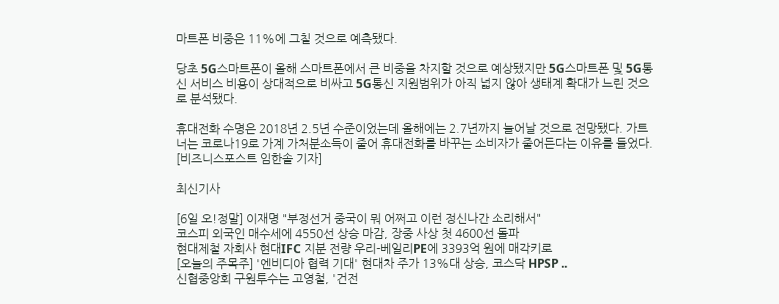마트폰 비중은 11%에 그칠 것으로 예측됐다.

당초 5G스마트폰이 올해 스마트폰에서 큰 비중을 차지할 것으로 예상됐지만 5G스마트폰 및 5G통신 서비스 비용이 상대적으로 비싸고 5G통신 지원범위가 아직 넓지 않아 생태계 확대가 느린 것으로 분석됐다.

휴대전화 수명은 2018년 2.5년 수준이었는데 올해에는 2.7년까지 늘어날 것으로 전망됐다. 가트너는 코로나19로 가계 가처분소득이 줄어 휴대전화를 바꾸는 소비자가 줄어든다는 이유를 들었다. [비즈니스포스트 임한솔 기자]

최신기사

[6일 오!정말] 이재명 "부정선거 중국이 뭐 어쩌고 이런 정신나간 소리해서"
코스피 외국인 매수세에 4550선 상승 마감, 장중 사상 첫 4600선 돌파
현대제철 자회사 현대IFC 지분 전량 우리-베일리PE에 3393억 원에 매각키로
[오늘의 주목주] '엔비디아 협력 기대' 현대차 주가 13%대 상승, 코스닥 HPSP ..
신협중앙회 구원투수는 고영철, '건전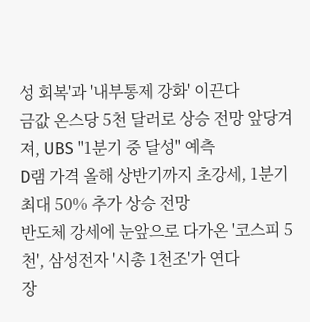성 회복'과 '내부통제 강화' 이끈다
금값 온스당 5천 달러로 상승 전망 앞당겨져, UBS "1분기 중 달성" 예측
D램 가격 올해 상반기까지 초강세, 1분기 최대 50% 추가 상승 전망
반도체 강세에 눈앞으로 다가온 '코스피 5천', 삼성전자 '시총 1천조'가 연다
장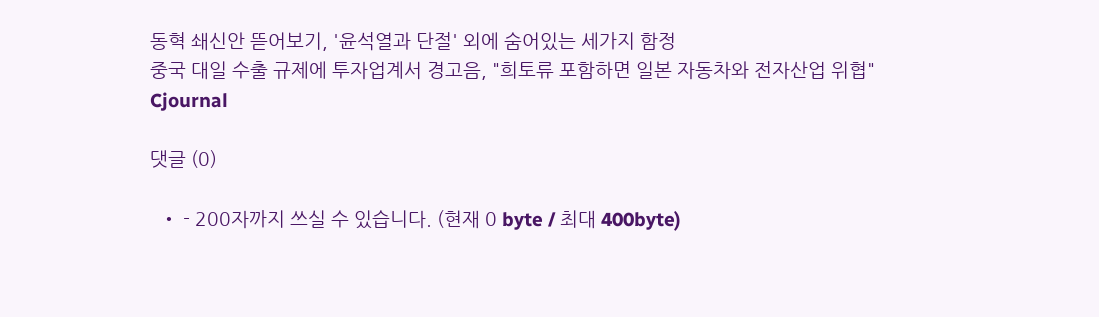동혁 쇄신안 뜯어보기, '윤석열과 단절' 외에 숨어있는 세가지 함정
중국 대일 수출 규제에 투자업계서 경고음, "희토류 포함하면 일본 자동차와 전자산업 위협"
Cjournal

댓글 (0)

  • - 200자까지 쓰실 수 있습니다. (현재 0 byte / 최대 400byte)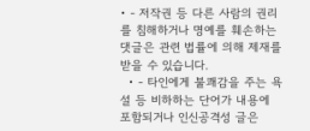• - 저작권 등 다른 사람의 권리를 침해하거나 명예를 훼손하는 댓글은 관련 법률에 의해 제재를 받을 수 있습니다.
  • - 타인에게 불쾌감을 주는 욕설 등 비하하는 단어가 내용에 포함되거나 인신공격성 글은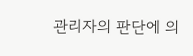관리자의 판단에 의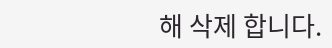해 삭제 합니다.